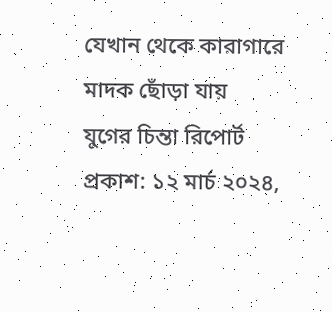যেখান থেকে কারাগারে মাদক ছোঁড়া যায়
যুগের চিন্তা রিপোর্ট
প্রকাশ: ১২ মার্চ ২০২৪,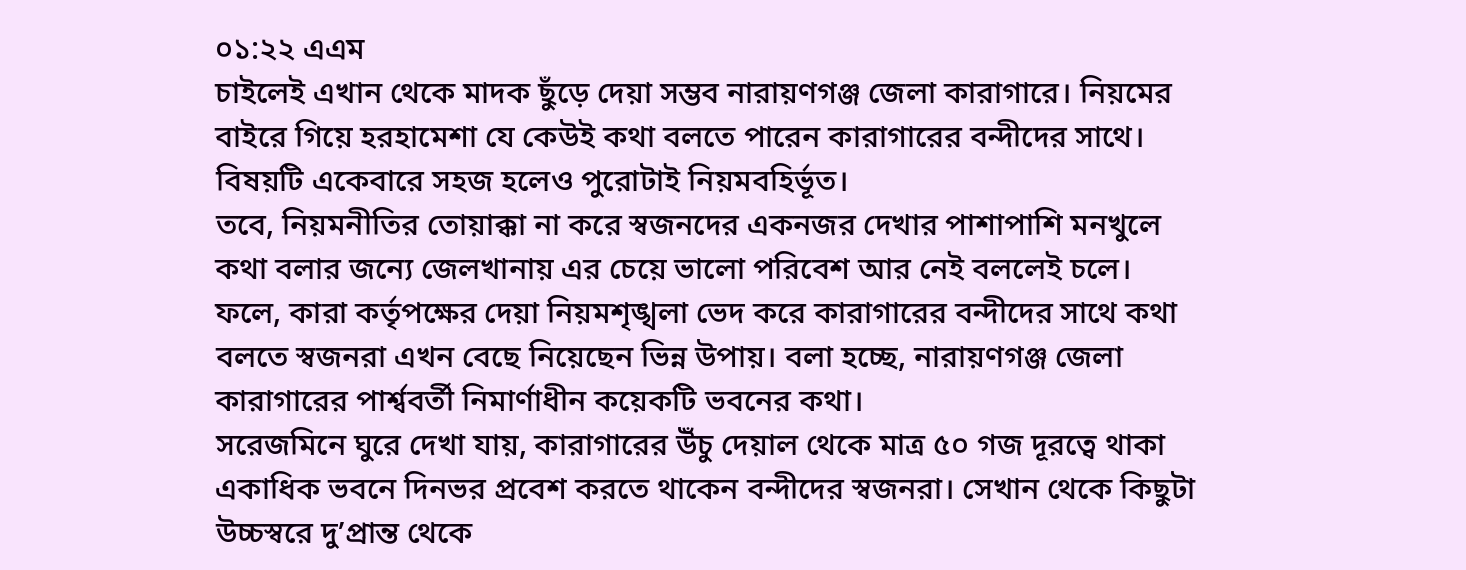০১:২২ এএম
চাইলেই এখান থেকে মাদক ছুঁড়ে দেয়া সম্ভব নারায়ণগঞ্জ জেলা কারাগারে। নিয়মের বাইরে গিয়ে হরহামেশা যে কেউই কথা বলতে পারেন কারাগারের বন্দীদের সাথে। বিষয়টি একেবারে সহজ হলেও পুরোটাই নিয়মবহির্ভূত।
তবে, নিয়মনীতির তোয়াক্কা না করে স্বজনদের একনজর দেখার পাশাপাশি মনখুলে কথা বলার জন্যে জেলখানায় এর চেয়ে ভালো পরিবেশ আর নেই বললেই চলে।
ফলে, কারা কর্তৃপক্ষের দেয়া নিয়মশৃঙ্খলা ভেদ করে কারাগারের বন্দীদের সাথে কথা বলতে স্বজনরা এখন বেছে নিয়েছেন ভিন্ন উপায়। বলা হচ্ছে, নারায়ণগঞ্জ জেলা কারাগারের পার্শ্ববর্তী নিমার্ণাধীন কয়েকটি ভবনের কথা।
সরেজমিনে ঘুরে দেখা যায়, কারাগারের উঁচু দেয়াল থেকে মাত্র ৫০ গজ দূরত্বে থাকা একাধিক ভবনে দিনভর প্রবেশ করতে থাকেন বন্দীদের স্বজনরা। সেখান থেকে কিছুটা উচ্চস্বরে দু’প্রান্ত থেকে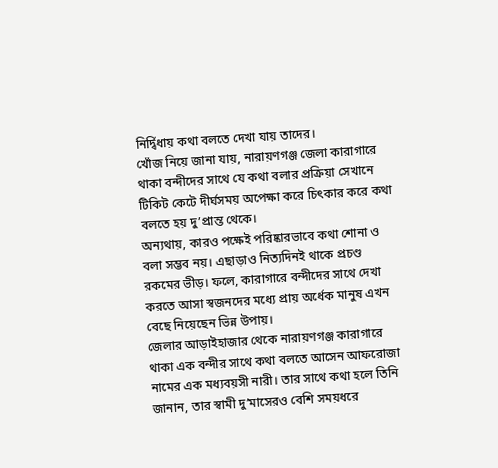নির্দ্বিধায় কথা বলতে দেখা যায় তাদের।
খোঁজ নিয়ে জানা যায়, নারায়ণগঞ্জ জেলা কারাগারে থাকা বন্দীদের সাথে যে কথা বলার প্রক্রিয়া সেখানে টিকিট কেটে দীর্ঘসময় অপেক্ষা করে চিৎকার করে কথা বলতে হয় দু’প্রান্ত থেকে।
অন্যথায়, কারও পক্ষেই পরিষ্কারভাবে কথা শোনা ও বলা সম্ভব নয়। এছাড়াও নিত্যদিনই থাকে প্রচণ্ড রকমের ভীড়। ফলে, কারাগারে বন্দীদের সাথে দেখা করতে আসা স্বজনদের মধ্যে প্রায় অর্ধেক মানুষ এখন বেছে নিয়েছেন ভিন্ন উপায়।
জেলার আড়াইহাজার থেকে নারায়ণগঞ্জ কারাগারে থাকা এক বন্দীর সাথে কথা বলতে আসেন আফরোজা নামের এক মধ্যবয়সী নারী। তার সাথে কথা হলে তিনি জানান, তার স্বামী দু’মাসেরও বেশি সময়ধরে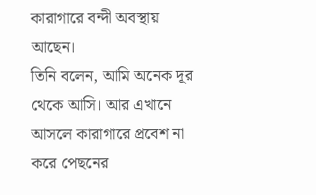কারাগারে বন্দী অবস্থায় আছেন।
তিনি বলেন, আমি অনেক দূর থেকে আসি। আর এখানে আসলে কারাগারে প্রবেশ না করে পেছনের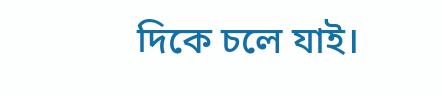দিকে চলে যাই।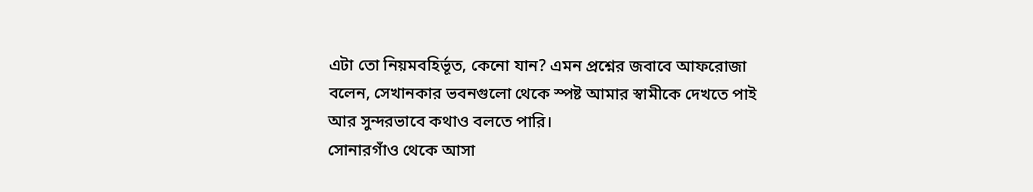এটা তো নিয়মবহির্ভূত, কেনো যান? এমন প্রশ্নের জবাবে আফরোজা বলেন, সেখানকার ভবনগুলো থেকে স্পষ্ট আমার স্বামীকে দেখতে পাই আর সুন্দরভাবে কথাও বলতে পারি।
সোনারগাঁও থেকে আসা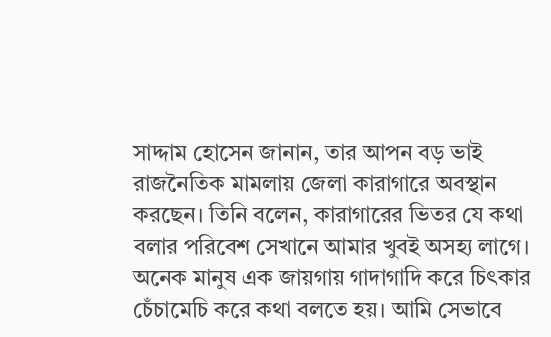সাদ্দাম হোসেন জানান, তার আপন বড় ভাই রাজনৈতিক মামলায় জেলা কারাগারে অবস্থান করছেন। তিনি বলেন, কারাগারের ভিতর যে কথা বলার পরিবেশ সেখানে আমার খুবই অসহ্য লাগে। অনেক মানুষ এক জায়গায় গাদাগাদি করে চিৎকার চেঁচামেচি করে কথা বলতে হয়। আমি সেভাবে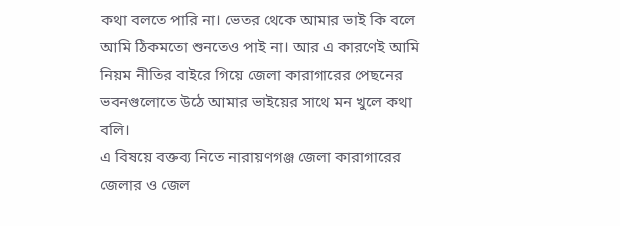কথা বলতে পারি না। ভেতর থেকে আমার ভাই কি বলে আমি ঠিকমতো শুনতেও পাই না। আর এ কারণেই আমি নিয়ম নীতির বাইরে গিয়ে জেলা কারাগারের পেছনের ভবনগুলোতে উঠে আমার ভাইয়ের সাথে মন খুলে কথা বলি।
এ বিষয়ে বক্তব্য নিতে নারায়ণগঞ্জ জেলা কারাগারের জেলার ও জেল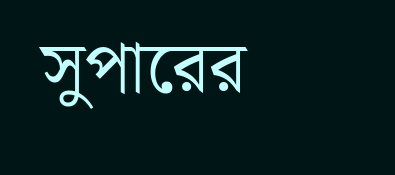সুপারের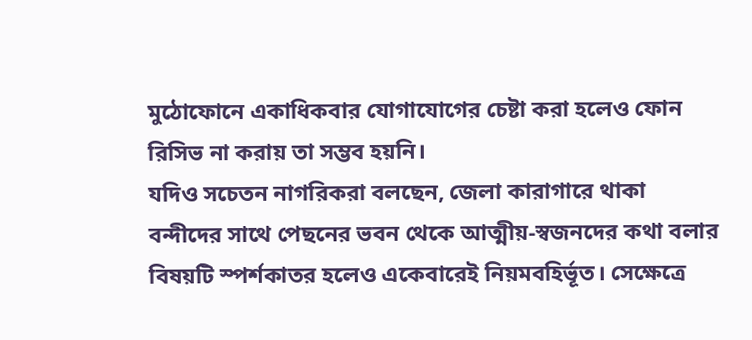মুঠোফোনে একাধিকবার যোগাযোগের চেষ্টা করা হলেও ফোন রিসিভ না করায় তা সম্ভব হয়নি।
যদিও সচেতন নাগরিকরা বলছেন, জেলা কারাগারে থাকা বন্দীদের সাথে পেছনের ভবন থেকে আত্মীয়-স্বজনদের কথা বলার বিষয়টি স্পর্শকাতর হলেও একেবারেই নিয়মবহির্ভূত। সেক্ষেত্রে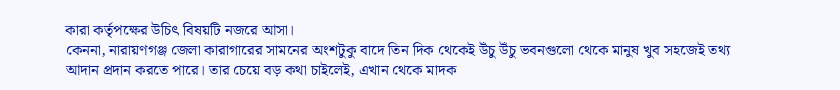কারা কর্তৃপক্ষের উচিৎ বিষয়টি নজরে আসা।
কেননা, নারায়ণগঞ্জ জেলা কারাগারের সামনের অংশটুকু বাদে তিন দিক থেকেই উঁচু উঁচু ভবনগুলো থেকে মানুষ খুব সহজেই তথ্য আদান প্রদান করতে পারে। তার চেয়ে বড় কথা চাইলেই, এখান থেকে মাদক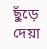ছুঁড়ে দেয়া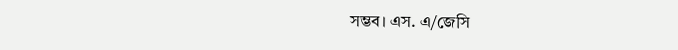সম্ভব। এস. এ/জেসি